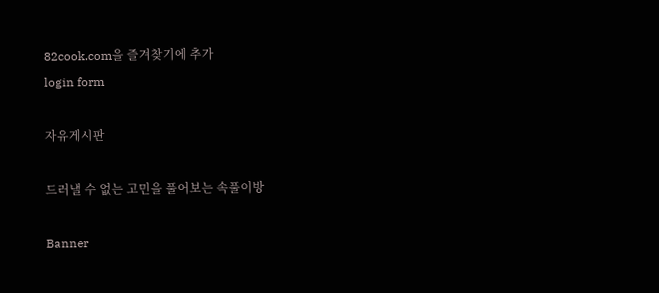82cook.com을 즐겨찾기에 추가
login form

자유게시판

드러낼 수 없는 고민을 풀어보는 속풀이방

Banner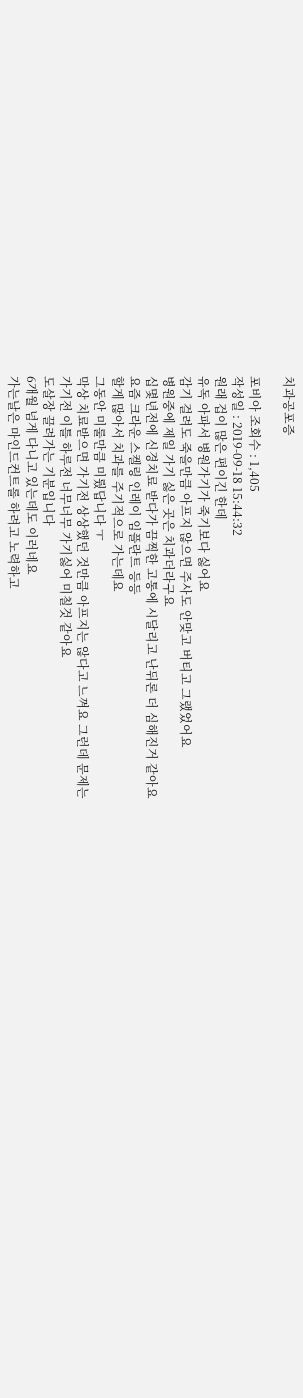치과공포증

포비아 조회수 : 1,405
작성일 : 2019-09-18 15:44:32
원래 겁이 많은 편이긴 한데
유독 아파서 병원가기가 죽기보다 싫어요
감기 걸려도 죽을만큼 아프지 않으면 주사도 안맞고 버티고 그랬었어요
병원중에 제일 가기 싫은 곳은 치과더라구요
십몇년전에 신경치료 받다가 끔찍한 고통에 시달리고 난뒤론 더 심해진거 같아요
요즘 크라운 스켈링 인레이 임플란트 등등
할게 많아서 치과를 주기적으로 가는데요
그동안 미룰만큼 미뤘답니다 ㅜ
막상 치료받으면 가기전 상상했던 것만큼 아프지는 않다고 느껴요 그런데 문제는
가기전 이틀 하루전 너무너무 가기싫어 미칠것 같아요
도살장 끌려가는 기분입니다
6개월 넘게 다니고 있는데도 이러네요
가는날은 마인드컨트롤 하려고 노력하고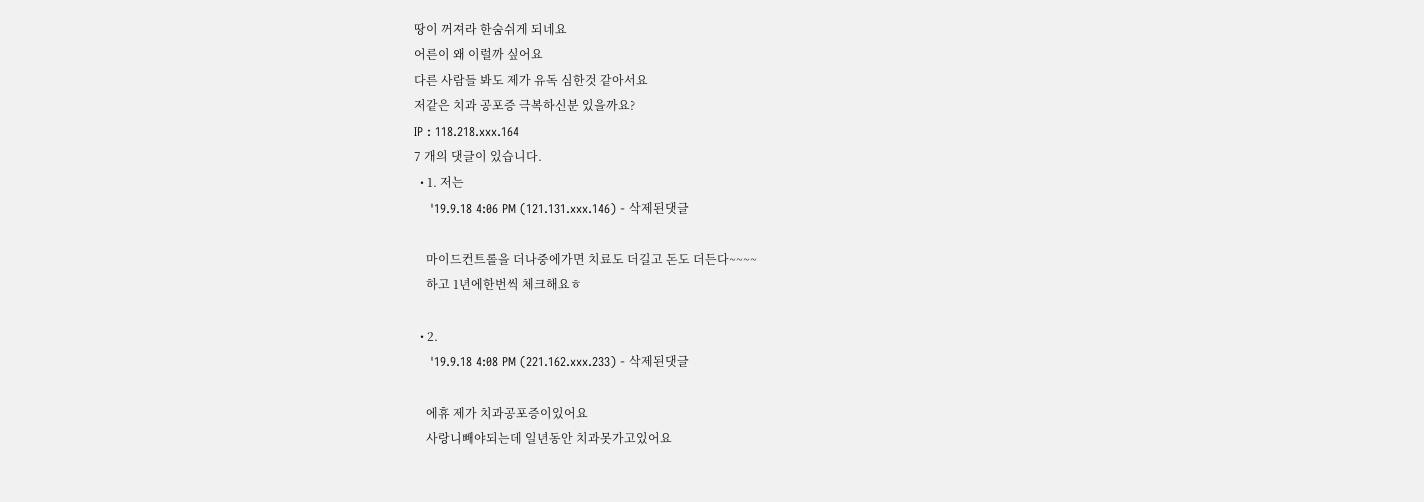땅이 꺼져라 한숨쉬게 되네요
어른이 왜 이럴까 싶어요
다른 사람들 봐도 제가 유독 심한것 같아서요
저같은 치과 공포증 극복하신분 있을까요?
IP : 118.218.xxx.164
7 개의 댓글이 있습니다.
  • 1. 저는
    '19.9.18 4:06 PM (121.131.xxx.146) - 삭제된댓글

    마이드컨트롤을 더나중에가면 치료도 더길고 돈도 더든다~~~~
    하고 1년에한번씩 체크해요ㅎ

  • 2.
    '19.9.18 4:08 PM (221.162.xxx.233) - 삭제된댓글

    에휴 제가 치과공포증이있어요
    사랑니빼야되는데 일년동안 치과못가고있어요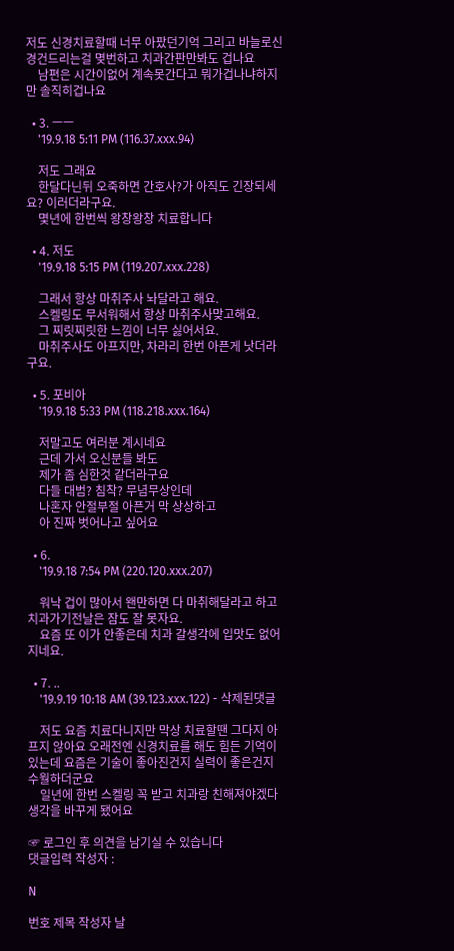저도 신경치료할때 너무 아팠던기억 그리고 바늘로신경건드리는걸 몆번하고 치과간판만봐도 겁나요
    남편은 시간이없어 계속못간다고 뭐가겁나냐하지만 솔직히겁나요

  • 3. ㅡㅡ
    '19.9.18 5:11 PM (116.37.xxx.94)

    저도 그래요
    한달다닌뒤 오죽하면 간호사?가 아직도 긴장되세요? 이러더라구요.
    몇년에 한번씩 왕창왕창 치료합니다

  • 4. 저도
    '19.9.18 5:15 PM (119.207.xxx.228)

    그래서 항상 마취주사 놔달라고 해요.
    스켈링도 무서워해서 항상 마취주사맞고해요.
    그 찌릿찌릿한 느낌이 너무 싫어서요.
    마취주사도 아프지만, 차라리 한번 아픈게 낫더라구요.

  • 5. 포비아
    '19.9.18 5:33 PM (118.218.xxx.164)

    저말고도 여러분 계시네요
    근데 가서 오신분들 봐도
    제가 좀 심한것 같더라구요
    다들 대범? 침착? 무념무상인데
    나혼자 안절부절 아픈거 막 상상하고
    아 진짜 벗어나고 싶어요

  • 6.
    '19.9.18 7:54 PM (220.120.xxx.207)

    워낙 겁이 많아서 왠만하면 다 마취해달라고 하고 치과가기전날은 잠도 잘 못자요.
    요즘 또 이가 안좋은데 치과 갈생각에 입맛도 없어지네요.

  • 7. ..
    '19.9.19 10:18 AM (39.123.xxx.122) - 삭제된댓글

    저도 요즘 치료다니지만 막상 치료할땐 그다지 아프지 않아요 오래전엔 신경치료를 해도 힘든 기억이 있는데 요즘은 기술이 좋아진건지 실력이 좋은건지 수월하더군요
    일년에 한번 스켈링 꼭 받고 치과랑 친해져야겠다 생각을 바꾸게 됐어요

☞ 로그인 후 의견을 남기실 수 있습니다
댓글입력 작성자 :

N

번호 제목 작성자 날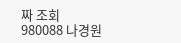짜 조회
980088 나경원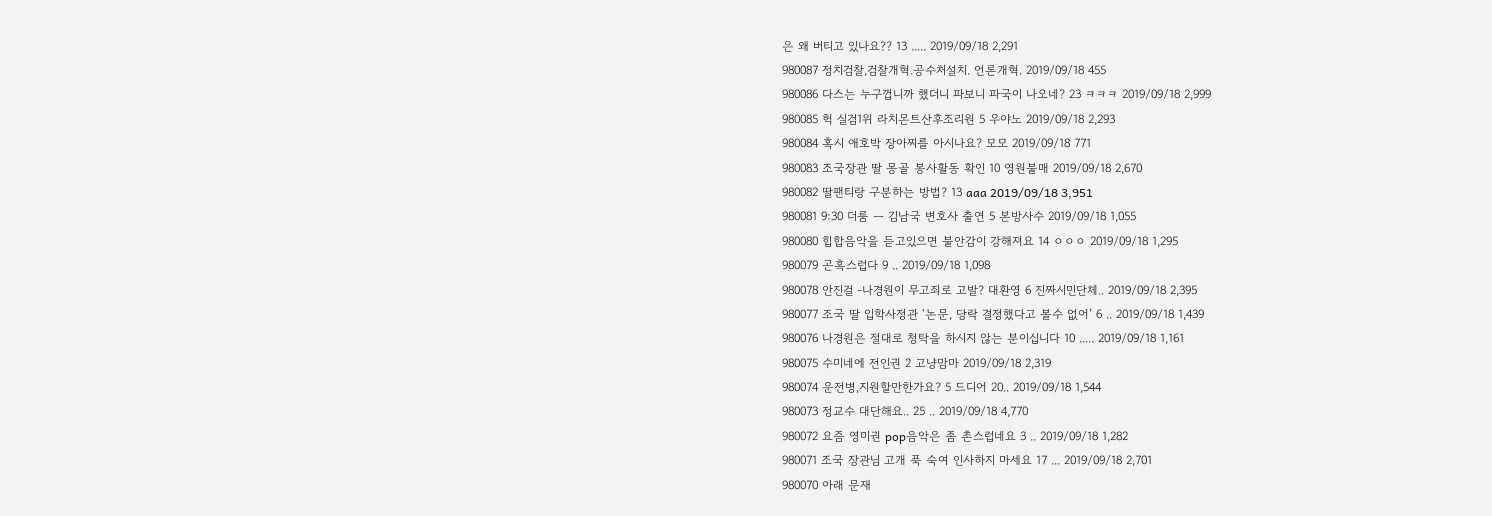은 왜 버티고 있나요?? 13 ..... 2019/09/18 2,291
980087 정치검찰,검찰개혁.공수처설치. 언론개혁. 2019/09/18 455
980086 다스는 누구껍니까 했더니 파보니 파국이 나오네? 23 ㅋㅋㅋ 2019/09/18 2,999
980085 헉 실검1위 라치몬트산후조리원 5 우야노 2019/09/18 2,293
980084 혹시 애호박 장아찌를 아시나요? 모모 2019/09/18 771
980083 조국장관 딸 몽골 봉사활동 확인 10 영원불매 2019/09/18 2,670
980082 딸팬티랑 구분하는 방법? 13 aaa 2019/09/18 3,951
980081 9:30 더룸 ㅡ 김남국 변호사 출연 5 본방사수 2019/09/18 1,055
980080 힙합음악을 듣고있으면 불안감이 강해져요 14 ㅇㅇㅇ 2019/09/18 1,295
980079 곤혹스럽다 9 .. 2019/09/18 1,098
980078 안진걸 -나경원이 무고죄로 고발? 대환영 6 진짜시민단체.. 2019/09/18 2,395
980077 조국 딸 입학사정관 ‘논문, 당락 결정했다고 볼수 없어’ 6 .. 2019/09/18 1,439
980076 나경원은 절대로 청탁을 하시지 않는 분이십니다 10 ..... 2019/09/18 1,161
980075 수미네에 전인권 2 고냥맘마 2019/09/18 2,319
980074 운전병,지원할만한가요? 5 드디어 20.. 2019/09/18 1,544
980073 정교수 대단해요.. 25 .. 2019/09/18 4,770
980072 요즘 영미권 pop음악은 좀 촌스럽네요 3 .. 2019/09/18 1,282
980071 조국 장관님 고개 푹 숙여 인사하지 마세요 17 ... 2019/09/18 2,701
980070 아래 문재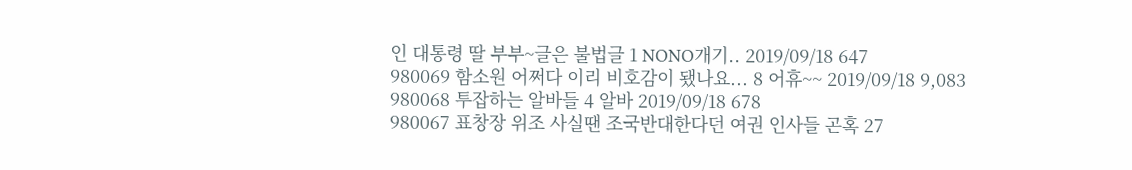인 대통령 딸 부부~글은 불법글 1 NONO개기.. 2019/09/18 647
980069 함소원 어쩌다 이리 비호감이 됐나요... 8 어휴~~ 2019/09/18 9,083
980068 투잡하는 알바들 4 알바 2019/09/18 678
980067 표창장 위조 사실땐 조국반대한다던 여권 인사들 곤혹 27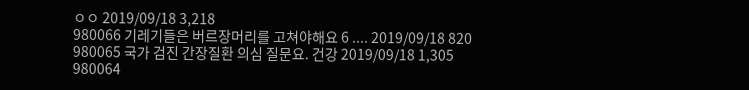ㅇㅇ 2019/09/18 3,218
980066 기레기들은 버르장머리를 고쳐야해요 6 .... 2019/09/18 820
980065 국가 검진 간장질환 의심 질문요. 건강 2019/09/18 1,305
980064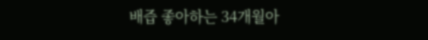배즙 좋아하는 34개월아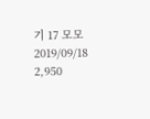기 17 모모 2019/09/18 2,950